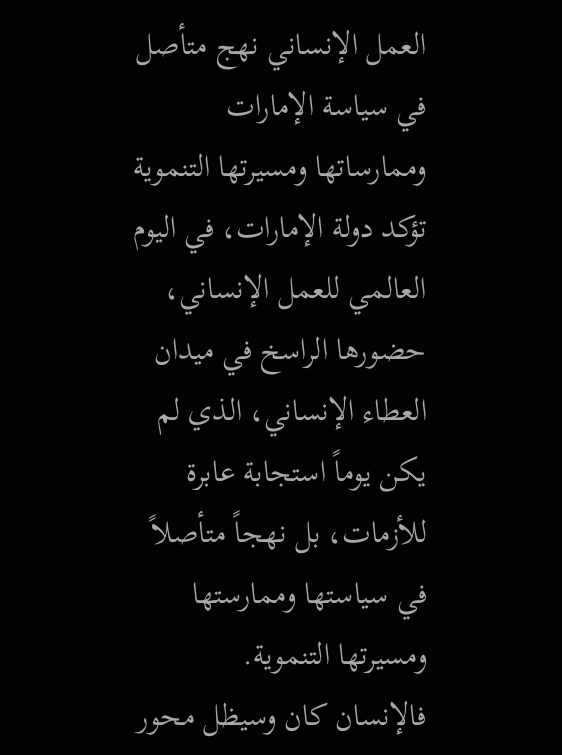العمل الإنساني نهج متأصل في سياسة الإمارات وممارساتها ومسيرتها التنموية
تؤكد دولة الإمارات، في اليوم العالمي للعمل الإنساني، حضورها الراسخ في ميدان العطاء الإنساني، الذي لم يكن يوماً استجابة عابرة للأزمات، بل نهجاً متأصلاً في سياستها وممارستها ومسيرتها التنموية.
فالإنسان كان وسيظل محور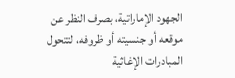الجهود الإماراتية، بصرف النظر عن موقعه أو جنسيته أو ظروفه، لتتحول المبادرات الإغاثية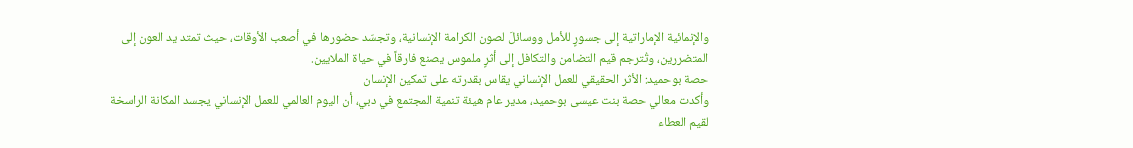والإنمائية الإماراتية إلى جسورٍ للأمل ووسائلَ لصون الكرامة الإنسانية، وتجسّد حضورها في أصعب الأوقات، حيث تمتد يد العون إلى المتضررين، وتُترجم قيم التضامن والتكافل إلى أثرٍ ملموس يصنع فارقاً في حياة الملايين.
حصة بوحميد: الأثر الحقيقي للعمل الإنساني يقاس بقدرته على تمكين الإنسان
وأكدت معالي حصة بنت عيسى بوحميد، مدير عام هيئة تنمية المجتمع في دبي، أن اليوم العالمي للعمل الإنساني يجسد المكانة الراسخة لقيم العطاء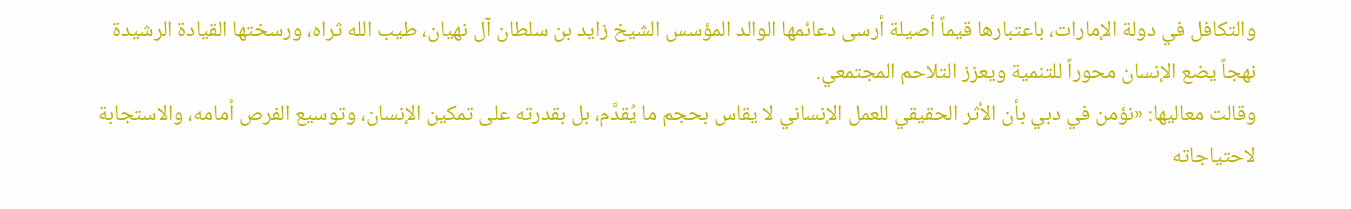والتكافل في دولة الإمارات، باعتبارها قيماً أصيلة أرسى دعائمها الوالد المؤسس الشيخ زايد بن سلطان آل نهيان، طيب الله ثراه، ورسختها القيادة الرشيدة نهجاً يضع الإنسان محوراً للتنمية ويعزز التلاحم المجتمعي.
وقالت معاليها: «نؤمن في دبي بأن الأثر الحقيقي للعمل الإنساني لا يقاس بحجم ما يُقدَّم، بل بقدرته على تمكين الإنسان، وتوسيع الفرص أمامه، والاستجابة لاحتياجاته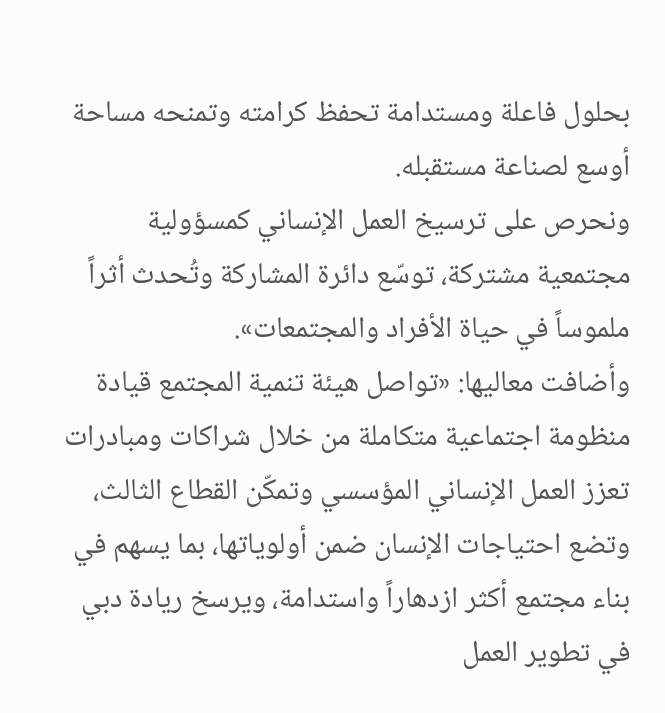بحلول فاعلة ومستدامة تحفظ كرامته وتمنحه مساحة أوسع لصناعة مستقبله.
ونحرص على ترسيخ العمل الإنساني كمسؤولية مجتمعية مشتركة، توسّع دائرة المشاركة وتُحدث أثراً ملموساً في حياة الأفراد والمجتمعات».
وأضافت معاليها: «تواصل هيئة تنمية المجتمع قيادة منظومة اجتماعية متكاملة من خلال شراكات ومبادرات تعزز العمل الإنساني المؤسسي وتمكّن القطاع الثالث، وتضع احتياجات الإنسان ضمن أولوياتها، بما يسهم في بناء مجتمع أكثر ازدهاراً واستدامة، ويرسخ ريادة دبي في تطوير العمل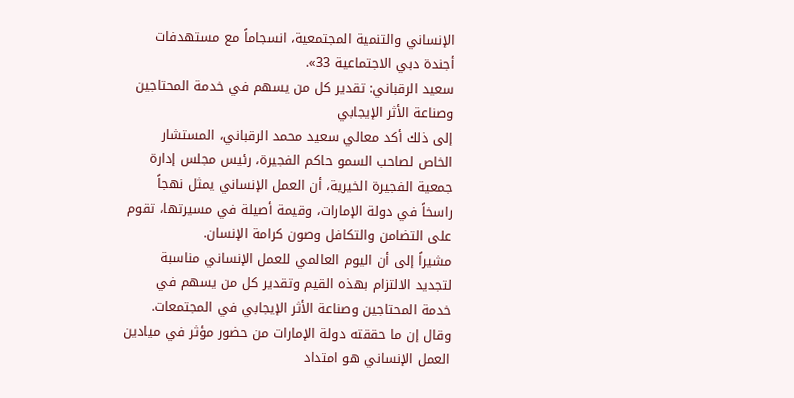الإنساني والتنمية المجتمعية، انسجاماً مع مستهدفات أجندة دبي الاجتماعية 33».
سعيد الرقباني: تقدير كل من يسهم في خدمة المحتاجين وصناعة الأثر الإيجابي
إلى ذلك أكد معالي سعيد محمد الرقباني، المستشار الخاص لصاحب السمو حاكم الفجيرة، رئيس مجلس إدارة جمعية الفجيرة الخيرية، أن العمل الإنساني يمثل نهجاً راسخاً في دولة الإمارات، وقيمة أصيلة في مسيرتها، تقوم على التضامن والتكافل وصون كرامة الإنسان.
مشيراً إلى أن اليوم العالمي للعمل الإنساني مناسبة لتجديد الالتزام بهذه القيم وتقدير كل من يسهم في خدمة المحتاجين وصناعة الأثر الإيجابي في المجتمعات.
وقال إن ما حققته دولة الإمارات من حضور مؤثر في ميادين العمل الإنساني هو امتداد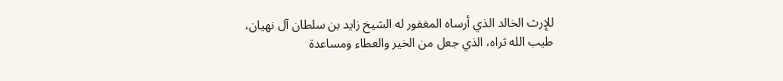للإرث الخالد الذي أرساه المغفور له الشيخ زايد بن سلطان آل نهيان، طيب الله ثراه، الذي جعل من الخير والعطاء ومساعدة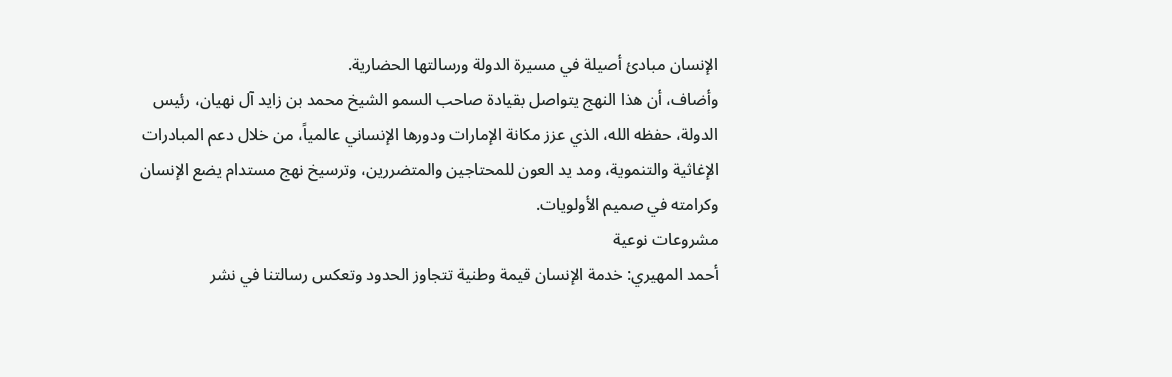الإنسان مبادئ أصيلة في مسيرة الدولة ورسالتها الحضارية.
وأضاف، أن هذا النهج يتواصل بقيادة صاحب السمو الشيخ محمد بن زايد آل نهيان، رئيس الدولة، حفظه الله، الذي عزز مكانة الإمارات ودورها الإنساني عالمياً، من خلال دعم المبادرات الإغاثية والتنموية، ومد يد العون للمحتاجين والمتضررين، وترسيخ نهج مستدام يضع الإنسان وكرامته في صميم الأولويات.
مشروعات نوعية
أحمد المهيري: خدمة الإنسان قيمة وطنية تتجاوز الحدود وتعكس رسالتنا في نشر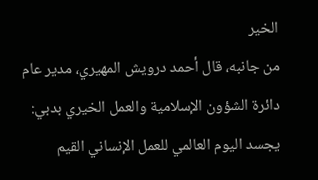الخير
من جانبه، قال أحمد درويش المهيري، مدير عام دائرة الشؤون الإسلامية والعمل الخيري بدبي: يجسد اليوم العالمي للعمل الإنساني القيم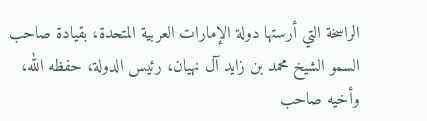الراسخة التي أرستها دولة الإمارات العربية المتحدة، بقيادة صاحب السمو الشيخ محمد بن زايد آل نهيان، رئيس الدولة، حفظه الله، وأخيه صاحب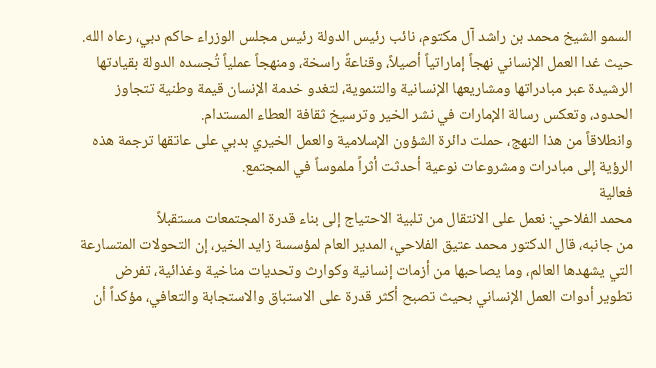السمو الشيخ محمد بن راشد آل مكتوم، نائب رئيس الدولة رئيس مجلس الوزراء حاكم دبي، رعاه الله.
حيث غدا العمل الإنساني نهجاً إماراتياً أصيلاً، وقناعةً راسخة، ومنهجاً عملياً تُجسده الدولة بقيادتها الرشيدة عبر مبادراتها ومشاريعها الإنسانية والتنموية، لتغدو خدمة الإنسان قيمة وطنية تتجاوز الحدود، وتعكس رسالة الإمارات في نشر الخير وترسيخ ثقافة العطاء المستدام.
وانطلاقاً من هذا النهج، حملت دائرة الشؤون الإسلامية والعمل الخيري بدبي على عاتقها ترجمة هذه الرؤية إلى مبادرات ومشروعات نوعية أحدثت أثراً ملموساً في المجتمع.
فعالية
محمد الفلاحي: نعمل على الانتقال من تلبية الاحتياج إلى بناء قدرة المجتمعات مستقبلاً
من جانبه، قال الدكتور محمد عتيق الفلاحي، المدير العام لمؤسسة زايد الخير، إن التحولات المتسارعة التي يشهدها العالم، وما يصاحبها من أزمات إنسانية وكوارث وتحديات مناخية وغذائية، تفرض تطوير أدوات العمل الإنساني بحيث تصبح أكثر قدرة على الاستباق والاستجابة والتعافي، مؤكداً أن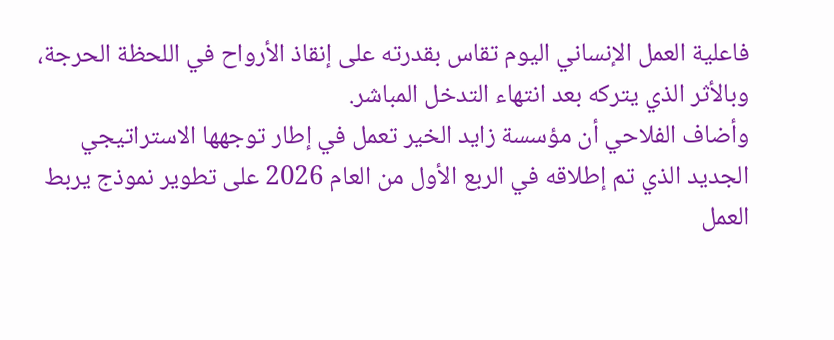فاعلية العمل الإنساني اليوم تقاس بقدرته على إنقاذ الأرواح في اللحظة الحرجة، وبالأثر الذي يتركه بعد انتهاء التدخل المباشر.
وأضاف الفلاحي أن مؤسسة زايد الخير تعمل في إطار توجهها الاستراتيجي الجديد الذي تم إطلاقه في الربع الأول من العام 2026 على تطوير نموذج يربط العمل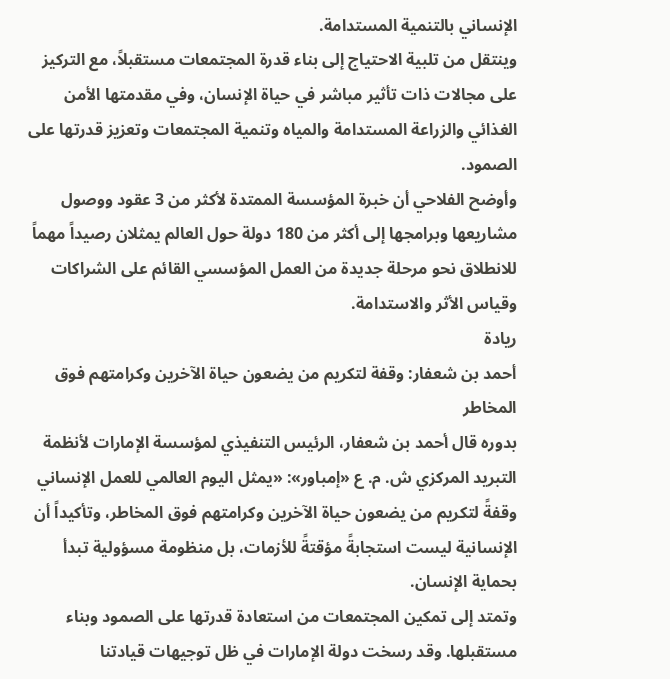الإنساني بالتنمية المستدامة.
وينتقل من تلبية الاحتياج إلى بناء قدرة المجتمعات مستقبلاً، مع التركيز على مجالات ذات تأثير مباشر في حياة الإنسان، وفي مقدمتها الأمن الغذائي والزراعة المستدامة والمياه وتنمية المجتمعات وتعزيز قدرتها على الصمود.
وأوضح الفلاحي أن خبرة المؤسسة الممتدة لأكثر من 3 عقود ووصول مشاريعها وبرامجها إلى أكثر من 180 دولة حول العالم يمثلان رصيداً مهماً للانطلاق نحو مرحلة جديدة من العمل المؤسسي القائم على الشراكات وقياس الأثر والاستدامة.
ريادة
أحمد بن شعفار: وقفة لتكريم من يضعون حياة الآخرين وكرامتهم فوق المخاطر
بدوره قال أحمد بن شعفار، الرئيس التنفيذي لمؤسسة الإمارات لأنظمة التبريد المركزي ش. م. ع «إمباور»: «يمثل اليوم العالمي للعمل الإنساني وقفةً لتكريم من يضعون حياة الآخرين وكرامتهم فوق المخاطر، وتأكيداً أن الإنسانية ليست استجابةً مؤقتةً للأزمات، بل منظومة مسؤولية تبدأ بحماية الإنسان.
وتمتد إلى تمكين المجتمعات من استعادة قدرتها على الصمود وبناء مستقبلها. وقد رسخت دولة الإمارات في ظل توجيهات قيادتنا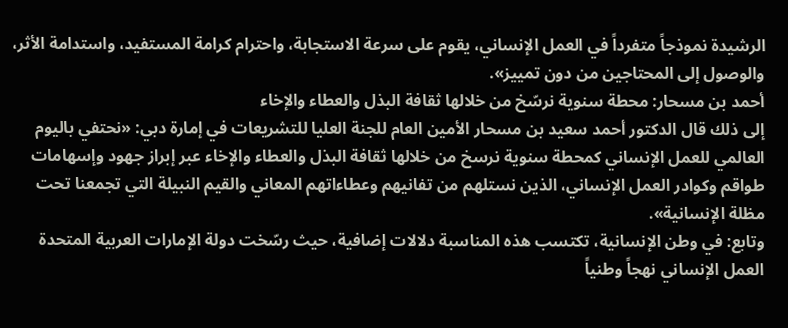الرشيدة نموذجاً متفرداً في العمل الإنساني، يقوم على سرعة الاستجابة، واحترام كرامة المستفيد، واستدامة الأثر، والوصول إلى المحتاجين من دون تمييز».
أحمد بن مسحار: محطة سنوية نرسّخ من خلالها ثقافة البذل والعطاء والإخاء
إلى ذلك قال الدكتور أحمد سعيد بن مسحار الأمين العام للجنة العليا للتشريعات في إمارة دبي: «نحتفي باليوم العالمي للعمل الإنساني كمحطة سنوية نرسخ من خلالها ثقافة البذل والعطاء والإخاء عبر إبراز جهود وإسهامات طواقم وكوادر العمل الإنساني، الذين نستلهم من تفانيهم وعطاءاتهم المعاني والقيم النبيلة التي تجمعنا تحت مظلة الإنسانية».
وتابع: في وطن الإنسانية، تكتسب هذه المناسبة دلالات إضافية، حيث رسّخت دولة الإمارات العربية المتحدة العمل الإنساني نهجاً وطنياً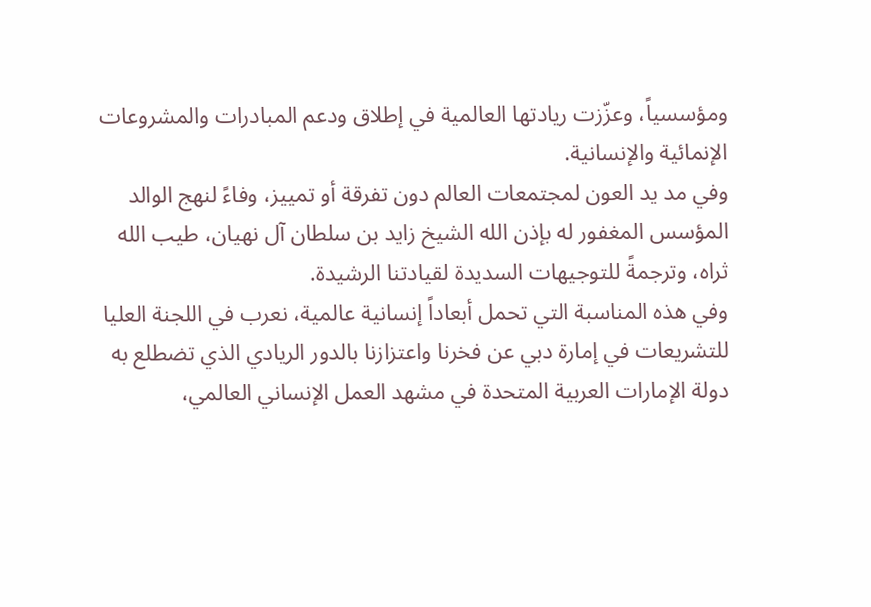ومؤسسياً، وعزّزت ريادتها العالمية في إطلاق ودعم المبادرات والمشروعات الإنمائية والإنسانية.
وفي مد يد العون لمجتمعات العالم دون تفرقة أو تمييز، وفاءً لنهج الوالد المؤسس المغفور له بإذن الله الشيخ زايد بن سلطان آل نهيان، طيب الله ثراه، وترجمةً للتوجيهات السديدة لقيادتنا الرشيدة.
وفي هذه المناسبة التي تحمل أبعاداً إنسانية عالمية، نعرب في اللجنة العليا للتشريعات في إمارة دبي عن فخرنا واعتزازنا بالدور الريادي الذي تضطلع به دولة الإمارات العربية المتحدة في مشهد العمل الإنساني العالمي،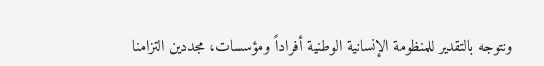ونتوجه بالتقدير للمنظومة الإنسانية الوطنية أفراداً ومؤسسات، مجددين التزامنا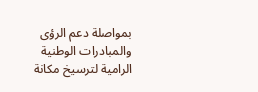بمواصلة دعم الرؤى والمبادرات الوطنية الرامية لترسيخ مكانة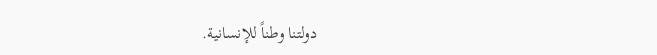دولتنا وطناً للإنسانية.